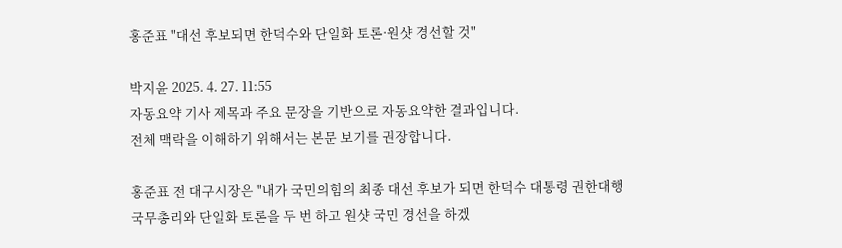홍준표 "대선 후보되면 한덕수와 단일화 토론·원샷 경선할 것"

박지윤 2025. 4. 27. 11:55
자동요약 기사 제목과 주요 문장을 기반으로 자동요약한 결과입니다.
전체 맥락을 이해하기 위해서는 본문 보기를 권장합니다.

홍준표 전 대구시장은 "내가 국민의힘의 최종 대선 후보가 되면 한덕수 대통령 권한대행 국무총리와 단일화 토론을 두 번 하고 원샷 국민 경선을 하겠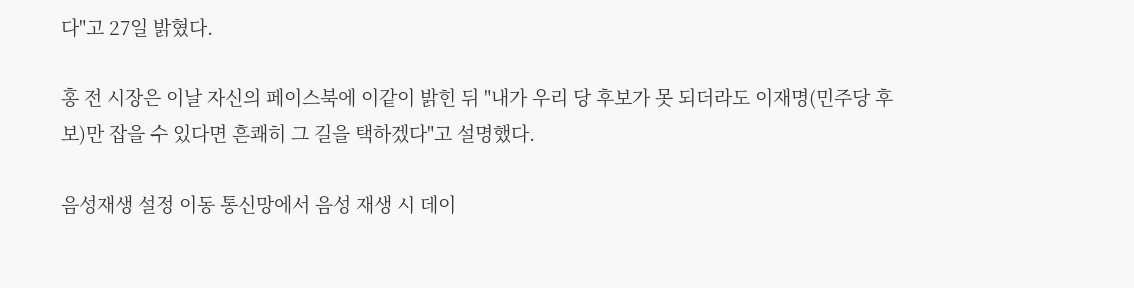다"고 27일 밝혔다.

홍 전 시장은 이날 자신의 페이스북에 이같이 밝힌 뒤 "내가 우리 당 후보가 못 되더라도 이재명(민주당 후보)만 잡을 수 있다면 흔쾌히 그 길을 택하겠다"고 설명했다.

음성재생 설정 이동 통신망에서 음성 재생 시 데이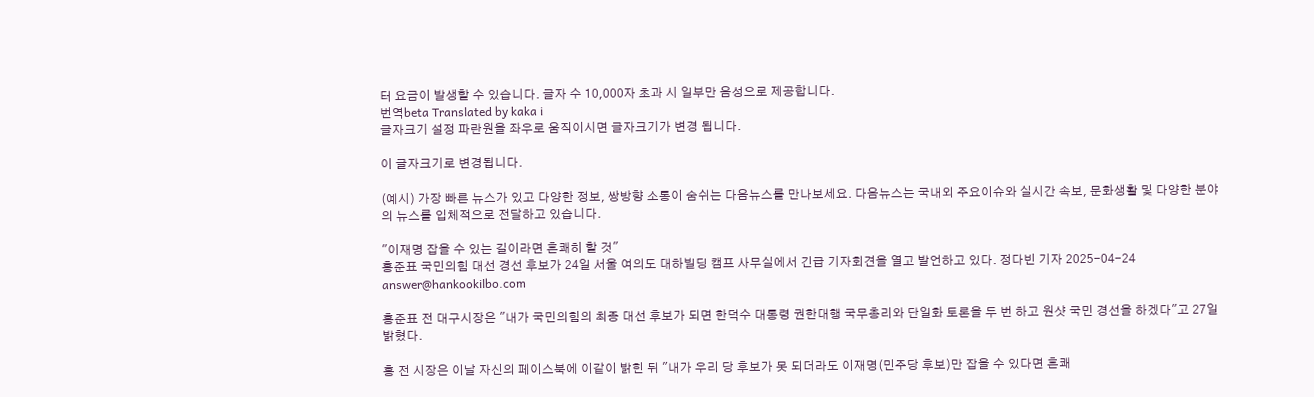터 요금이 발생할 수 있습니다. 글자 수 10,000자 초과 시 일부만 음성으로 제공합니다.
번역beta Translated by kaka i
글자크기 설정 파란원을 좌우로 움직이시면 글자크기가 변경 됩니다.

이 글자크기로 변경됩니다.

(예시) 가장 빠른 뉴스가 있고 다양한 정보, 쌍방향 소통이 숨쉬는 다음뉴스를 만나보세요. 다음뉴스는 국내외 주요이슈와 실시간 속보, 문화생활 및 다양한 분야의 뉴스를 입체적으로 전달하고 있습니다.

"이재명 잡을 수 있는 길이라면 흔쾌히 할 것"
홍준표 국민의힘 대선 경선 후보가 24일 서울 여의도 대하빌딩 캠프 사무실에서 긴급 기자회견을 열고 발언하고 있다. 정다빈 기자 2025-04-24 answer@hankookilbo.com

홍준표 전 대구시장은 "내가 국민의힘의 최종 대선 후보가 되면 한덕수 대통령 권한대행 국무총리와 단일화 토론을 두 번 하고 원샷 국민 경선을 하겠다"고 27일 밝혔다.

홍 전 시장은 이날 자신의 페이스북에 이같이 밝힌 뒤 "내가 우리 당 후보가 못 되더라도 이재명(민주당 후보)만 잡을 수 있다면 흔쾌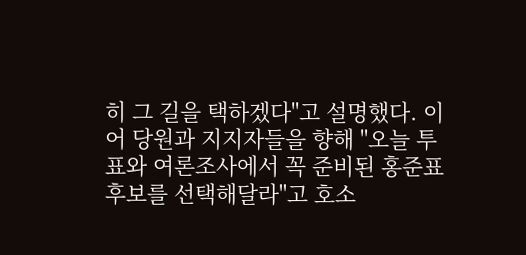히 그 길을 택하겠다"고 설명했다. 이어 당원과 지지자들을 향해 "오늘 투표와 여론조사에서 꼭 준비된 홍준표 후보를 선택해달라"고 호소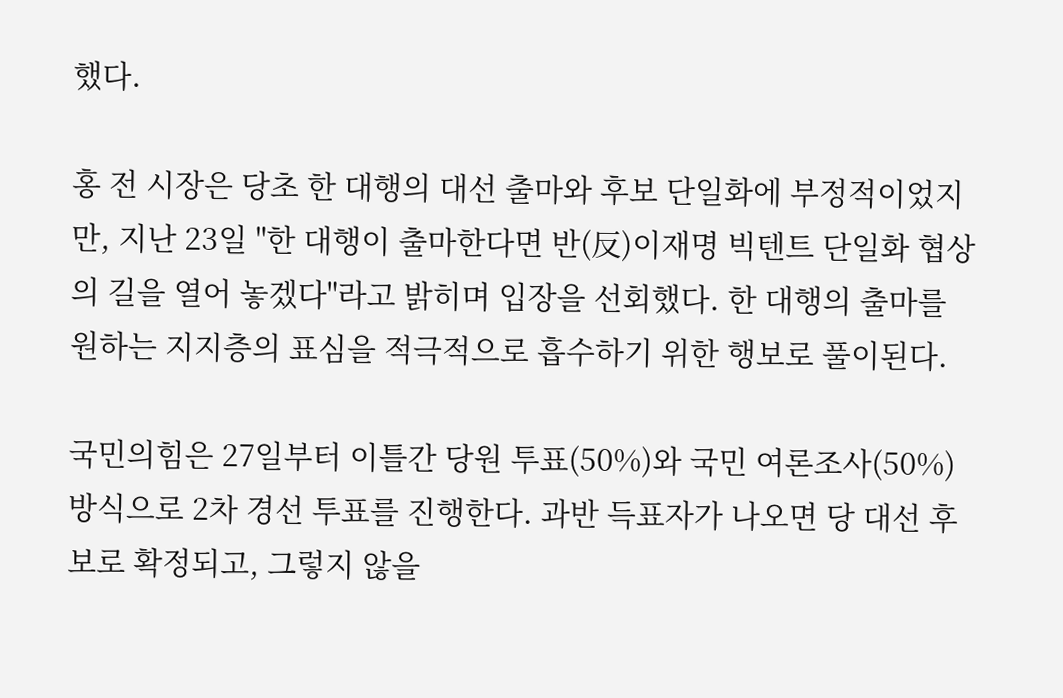했다.

홍 전 시장은 당초 한 대행의 대선 출마와 후보 단일화에 부정적이었지만, 지난 23일 "한 대행이 출마한다면 반(反)이재명 빅텐트 단일화 협상의 길을 열어 놓겠다"라고 밝히며 입장을 선회했다. 한 대행의 출마를 원하는 지지층의 표심을 적극적으로 흡수하기 위한 행보로 풀이된다.

국민의힘은 27일부터 이틀간 당원 투표(50%)와 국민 여론조사(50%) 방식으로 2차 경선 투표를 진행한다. 과반 득표자가 나오면 당 대선 후보로 확정되고, 그렇지 않을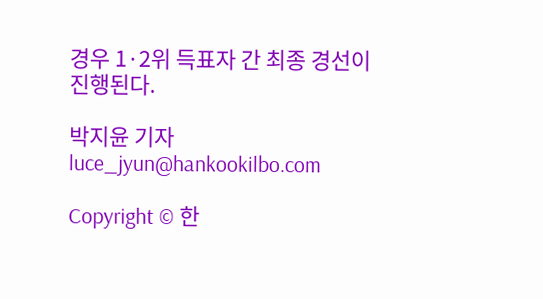경우 1·2위 득표자 간 최종 경선이 진행된다.

박지윤 기자 luce_jyun@hankookilbo.com

Copyright © 한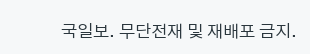국일보. 무단전재 및 재배포 금지.